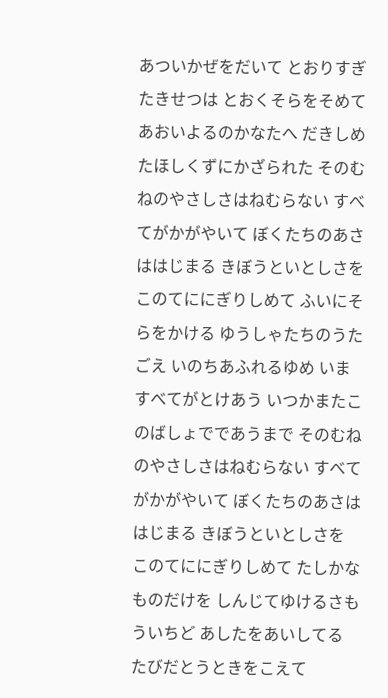あついかぜをだいて とおりすぎたきせつは とおくそらをそめて あおいよるのかなたへ だきしめたほしくずにかざられた そのむねのやさしさはねむらない すべてがかがやいて ぼくたちのあさははじまる きぼうといとしさを このてににぎりしめて ふいにそらをかける ゆうしゃたちのうたごえ いのちあふれるゆめ いますべてがとけあう いつかまたこのばしょでであうまで そのむねのやさしさはねむらない すべてがかがやいて ぼくたちのあさははじまる きぼうといとしさを このてににぎりしめて たしかなものだけを しんじてゆけるさもういちど あしたをあいしてる たびだとうときをこえて